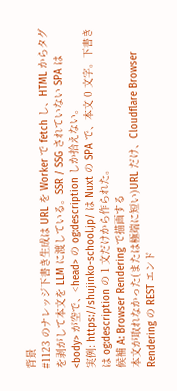背景
#1123 のナレッジ下書き生成は URL を Worker で fetch し、HTML からタグを剥がして本文を LLM に渡している。SSR / SSG されていない SPA は <body> が空で、<head> の og:description しか拾えない。
実例: https://shujinko-school.jp/ は Nuxt の SPA で、本文 0 文字。下書きは og:description の 1 文だけから作られた。
候補 A: Browser Rendering で描画する
本文が取れなかった(または極端に短い)URL だけ、Cloudflare Browser Rendering の REST エンド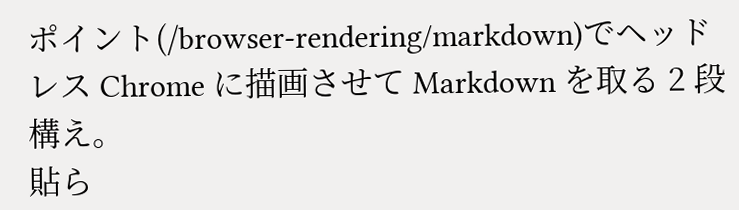ポイント(/browser-rendering/markdown)でヘッドレス Chrome に描画させて Markdown を取る 2 段構え。
貼ら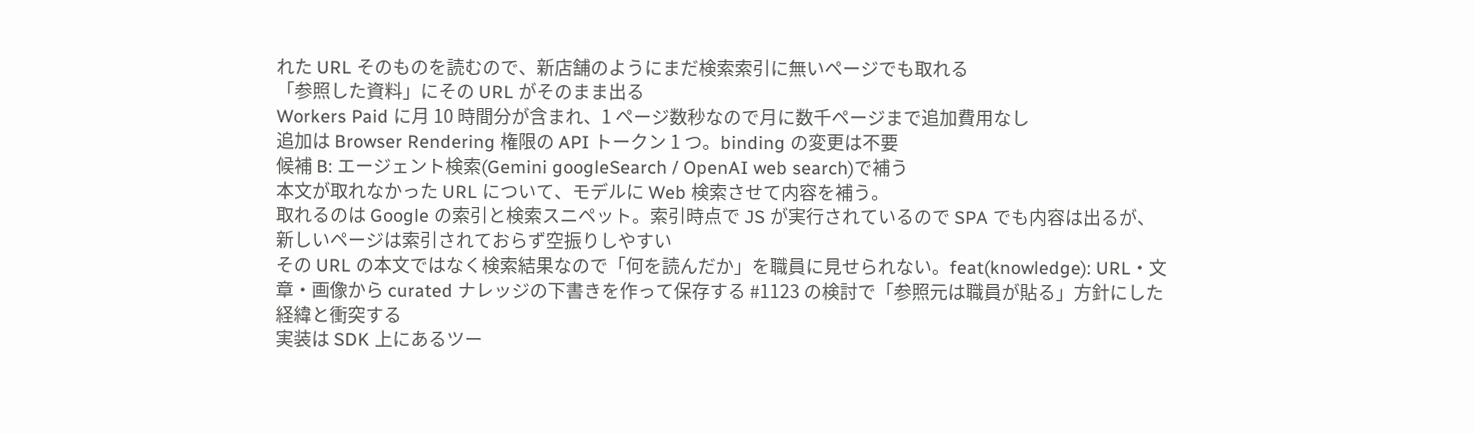れた URL そのものを読むので、新店舗のようにまだ検索索引に無いページでも取れる
「参照した資料」にその URL がそのまま出る
Workers Paid に月 10 時間分が含まれ、1 ページ数秒なので月に数千ページまで追加費用なし
追加は Browser Rendering 権限の API トークン 1 つ。binding の変更は不要
候補 B: エージェント検索(Gemini googleSearch / OpenAI web search)で補う
本文が取れなかった URL について、モデルに Web 検索させて内容を補う。
取れるのは Google の索引と検索スニペット。索引時点で JS が実行されているので SPA でも内容は出るが、新しいページは索引されておらず空振りしやすい
その URL の本文ではなく検索結果なので「何を読んだか」を職員に見せられない。feat(knowledge): URL・文章・画像から curated ナレッジの下書きを作って保存する #1123 の検討で「参照元は職員が貼る」方針にした経緯と衝突する
実装は SDK 上にあるツー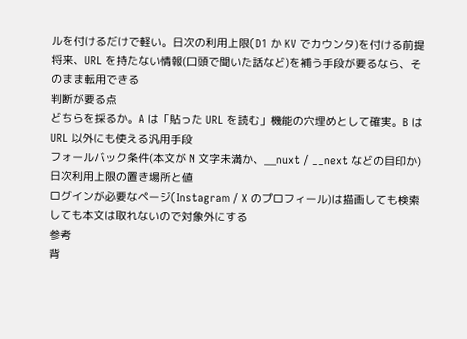ルを付けるだけで軽い。日次の利用上限(D1 か KV でカウンタ)を付ける前提
将来、URL を持たない情報(口頭で聞いた話など)を補う手段が要るなら、そのまま転用できる
判断が要る点
どちらを採るか。A は「貼った URL を読む」機能の穴埋めとして確実。B は URL 以外にも使える汎用手段
フォールバック条件(本文が N 文字未満か、__nuxt / __next などの目印か)
日次利用上限の置き場所と値
ログインが必要なページ(Instagram / X のプロフィール)は描画しても検索しても本文は取れないので対象外にする
参考
背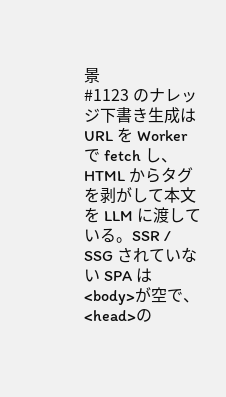景
#1123 のナレッジ下書き生成は URL を Worker で fetch し、HTML からタグを剥がして本文を LLM に渡している。SSR / SSG されていない SPA は
<body>が空で、<head>の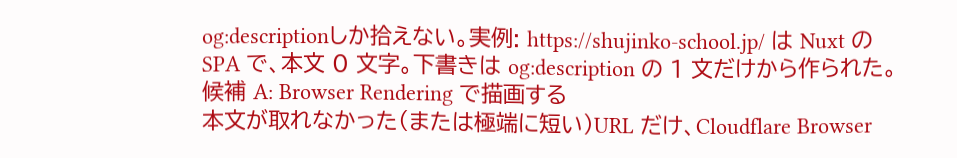og:descriptionしか拾えない。実例: https://shujinko-school.jp/ は Nuxt の SPA で、本文 0 文字。下書きは og:description の 1 文だけから作られた。
候補 A: Browser Rendering で描画する
本文が取れなかった(または極端に短い)URL だけ、Cloudflare Browser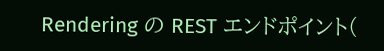Rendering の REST エンドポイント(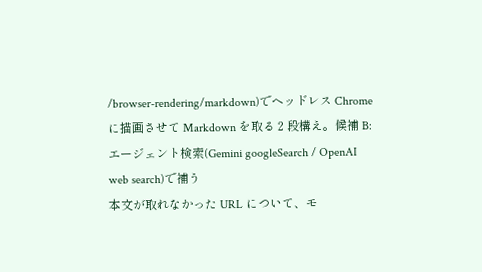/browser-rendering/markdown)でヘッドレス Chrome に描画させて Markdown を取る 2 段構え。候補 B: エージェント検索(Gemini googleSearch / OpenAI web search)で補う
本文が取れなかった URL について、モ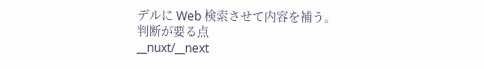デルに Web 検索させて内容を補う。
判断が要る点
__nuxt/__next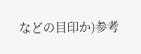などの目印か)参考